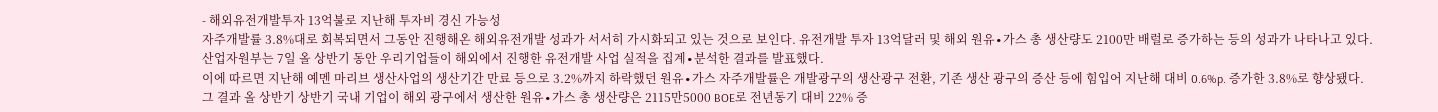- 해외유전개발투자 13억불로 지난해 투자비 경신 가능성
자주개발률 3.8%대로 회복되면서 그동안 진행해온 해외유전개발 성과가 서서히 가시화되고 있는 것으로 보인다. 유전개발 투자 13억달러 및 해외 원유∙가스 총 생산량도 2100만 배럴로 증가하는 등의 성과가 나타나고 있다.
산업자원부는 7일 올 상반기 동안 우리기업들이 해외에서 진행한 유전개발 사업 실적을 집계∙분석한 결과를 발표했다.
이에 따르면 지난해 예멘 마리브 생산사업의 생산기간 만료 등으로 3.2%까지 하락했던 원유∙가스 자주개발률은 개발광구의 생산광구 전환, 기존 생산 광구의 증산 등에 힘입어 지난해 대비 0.6%p. 증가한 3.8%로 향상됐다.
그 결과 올 상반기 상반기 국내 기업이 해외 광구에서 생산한 원유∙가스 총 생산량은 2115만5000 BOE로 전년동기 대비 22% 증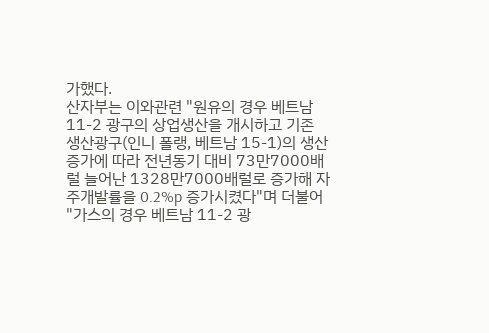가했다.
산자부는 이와관련 "원유의 경우 베트남 11-2 광구의 상업생산을 개시하고 기존 생산광구(인니 폴랭, 베트남 15-1)의 생산 증가에 따라 전년동기 대비 73만7000배럴 늘어난 1328만7000배럴로 증가해 자주개발률을 0.2%p 증가시켰다"며 더불어 "가스의 경우 베트남 11-2 광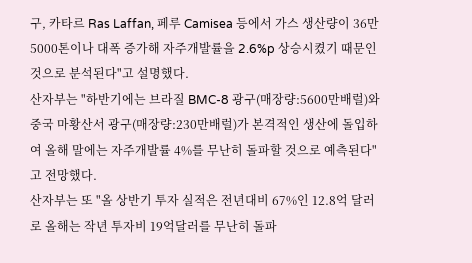구, 카타르 Ras Laffan, 페루 Camisea 등에서 가스 생산량이 36만5000톤이나 대폭 증가해 자주개발률을 2.6%p 상승시켰기 때문인 것으로 분석된다"고 설명했다.
산자부는 "하반기에는 브라질 BMC-8 광구(매장량:5600만배럴)와 중국 마황산서 광구(매장량:230만배럴)가 본격적인 생산에 돌입하여 올해 말에는 자주개발률 4%를 무난히 돌파할 것으로 예측된다"고 전망했다.
산자부는 또 "올 상반기 투자 실적은 전년대비 67%인 12.8억 달러로 올해는 작년 투자비 19억달러를 무난히 돌파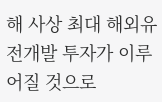해 사상 최대 해외유전개발 투자가 이루어질 것으로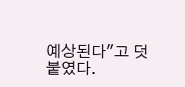예상된다"고 덧붙였다.